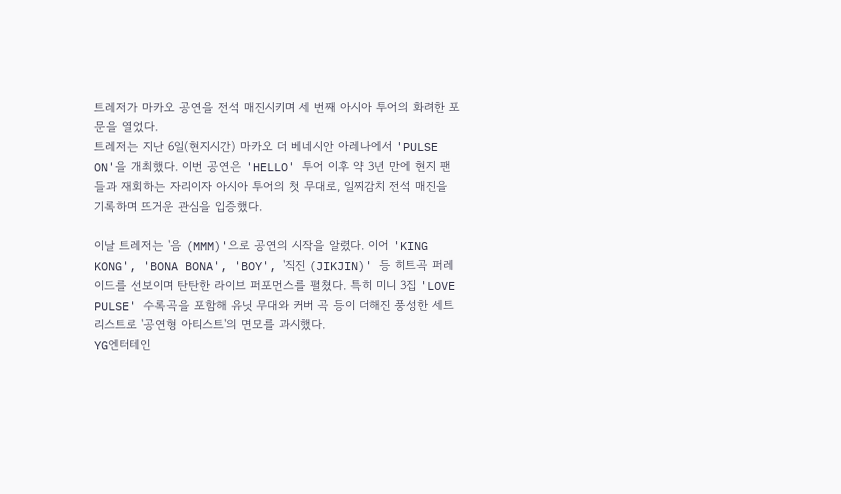트레저가 마카오 공연을 전석 매진시키며 세 번째 아시아 투어의 화려한 포문을 열었다.
트레저는 지난 6일(현지시간) 마카오 더 베네시안 아레나에서 'PULSE ON'을 개최했다. 이번 공연은 'HELLO' 투어 이후 약 3년 만에 현지 팬들과 재회하는 자리이자 아시아 투어의 첫 무대로, 일찌감치 전석 매진을 기록하며 뜨거운 관심을 입증했다.

이날 트레저는 '음 (MMM)'으로 공연의 시작을 알렸다. 이어 'KING KONG', 'BONA BONA', 'BOY', '직진 (JIKJIN)' 등 히트곡 퍼레이드를 선보이며 탄탄한 라이브 퍼포먼스를 펼쳤다. 특히 미니 3집 'LOVE PULSE' 수록곡을 포함해 유닛 무대와 커버 곡 등이 더해진 풍성한 세트리스트로 '공연형 아티스트'의 면모를 과시했다.
YG엔터테인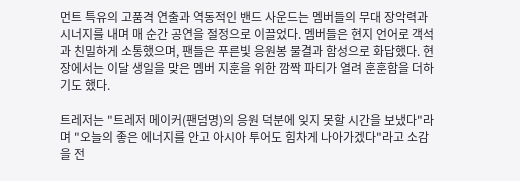먼트 특유의 고품격 연출과 역동적인 밴드 사운드는 멤버들의 무대 장악력과 시너지를 내며 매 순간 공연을 절정으로 이끌었다. 멤버들은 현지 언어로 객석과 친밀하게 소통했으며, 팬들은 푸른빛 응원봉 물결과 함성으로 화답했다. 현장에서는 이달 생일을 맞은 멤버 지훈을 위한 깜짝 파티가 열려 훈훈함을 더하기도 했다.

트레저는 "트레저 메이커(팬덤명)의 응원 덕분에 잊지 못할 시간을 보냈다"라며 "오늘의 좋은 에너지를 안고 아시아 투어도 힘차게 나아가겠다"라고 소감을 전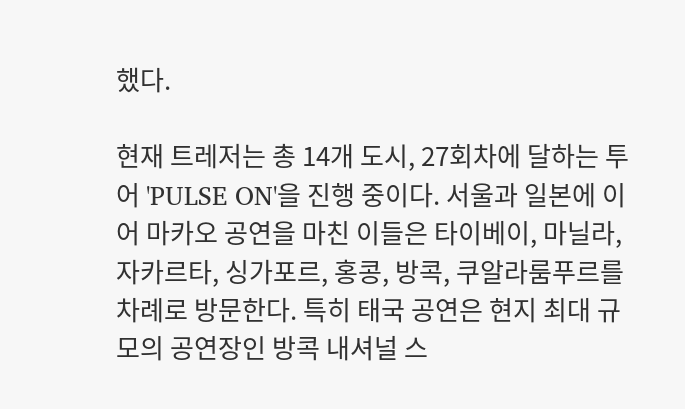했다.

현재 트레저는 총 14개 도시, 27회차에 달하는 투어 'PULSE ON'을 진행 중이다. 서울과 일본에 이어 마카오 공연을 마친 이들은 타이베이, 마닐라, 자카르타, 싱가포르, 홍콩, 방콕, 쿠알라룸푸르를 차례로 방문한다. 특히 태국 공연은 현지 최대 규모의 공연장인 방콕 내셔널 스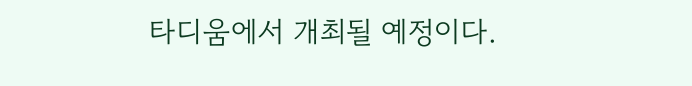타디움에서 개최될 예정이다.